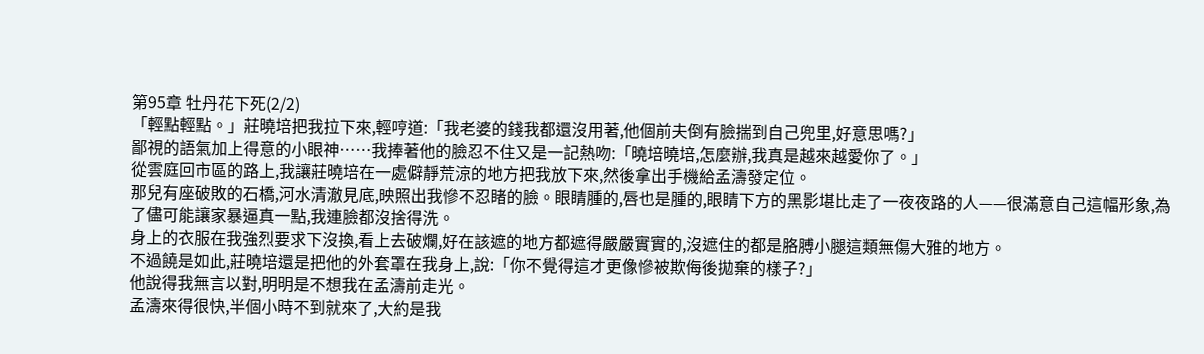第95章 牡丹花下死(2/2)
「輕點輕點。」莊曉培把我拉下來,輕哼道:「我老婆的錢我都還沒用著,他個前夫倒有臉揣到自己兜里,好意思嗎?」
鄙視的語氣加上得意的小眼神……我捧著他的臉忍不住又是一記熱吻:「曉培曉培,怎麼辦,我真是越來越愛你了。」
從雲庭回市區的路上,我讓莊曉培在一處僻靜荒涼的地方把我放下來,然後拿出手機給孟濤發定位。
那兒有座破敗的石橋,河水清澈見底,映照出我慘不忍睹的臉。眼睛腫的,唇也是腫的,眼睛下方的黑影堪比走了一夜夜路的人——很滿意自己這幅形象,為了儘可能讓家暴逼真一點,我連臉都沒捨得洗。
身上的衣服在我強烈要求下沒換,看上去破爛,好在該遮的地方都遮得嚴嚴實實的,沒遮住的都是胳膊小腿這類無傷大雅的地方。
不過饒是如此,莊曉培還是把他的外套罩在我身上,說:「你不覺得這才更像慘被欺侮後拋棄的樣子?」
他說得我無言以對,明明是不想我在孟濤前走光。
孟濤來得很快,半個小時不到就來了,大約是我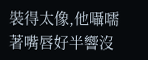裝得太像,他囁嚅著嘴唇好半響沒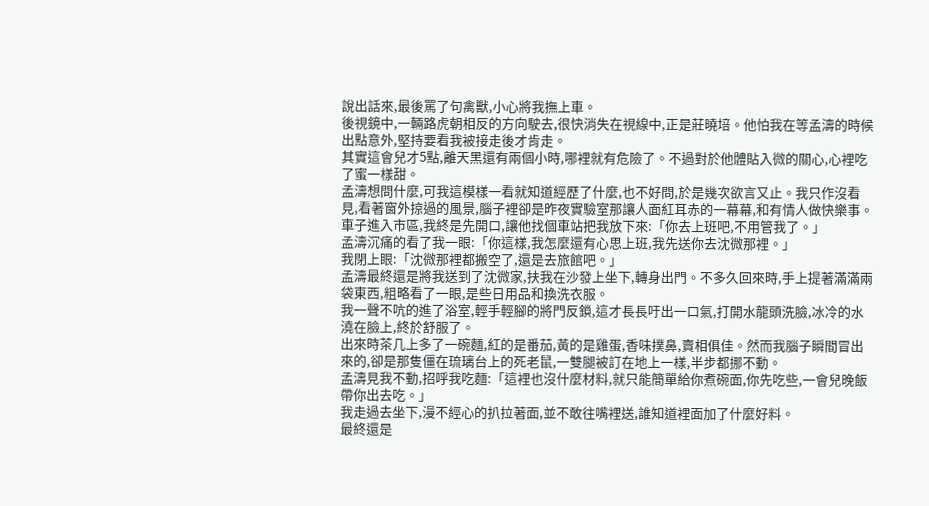說出話來,最後罵了句禽獸,小心將我撫上車。
後視鏡中,一輛路虎朝相反的方向駛去,很快消失在視線中,正是莊曉培。他怕我在等孟濤的時候出點意外,堅持要看我被接走後才肯走。
其實這會兒才5點,離天黑還有兩個小時,哪裡就有危險了。不過對於他體貼入微的關心,心裡吃了蜜一樣甜。
孟濤想問什麼,可我這模樣一看就知道經歷了什麼,也不好問,於是幾次欲言又止。我只作沒看見,看著窗外掠過的風景,腦子裡卻是昨夜實驗室那讓人面紅耳赤的一幕幕,和有情人做快樂事。
車子進入市區,我終是先開口,讓他找個車站把我放下來:「你去上班吧,不用管我了。」
孟濤沉痛的看了我一眼:「你這樣,我怎麼還有心思上班,我先送你去沈微那裡。」
我閉上眼:「沈微那裡都搬空了,還是去旅館吧。」
孟濤最終還是將我送到了沈微家,扶我在沙發上坐下,轉身出門。不多久回來時,手上提著滿滿兩袋東西,粗略看了一眼,是些日用品和換洗衣服。
我一聲不吭的進了浴室,輕手輕腳的將門反鎖,這才長長吁出一口氣,打開水龍頭洗臉,冰冷的水澆在臉上,終於舒服了。
出來時茶几上多了一碗麵,紅的是番茄,黃的是雞蛋,香味撲鼻,賣相俱佳。然而我腦子瞬間冒出來的,卻是那隻僵在琉璃台上的死老鼠,一雙腿被訂在地上一樣,半步都挪不動。
孟濤見我不動,招呼我吃麵:「這裡也沒什麼材料,就只能簡單給你煮碗面,你先吃些,一會兒晚飯帶你出去吃。」
我走過去坐下,漫不經心的扒拉著面,並不敢往嘴裡送,誰知道裡面加了什麼好料。
最終還是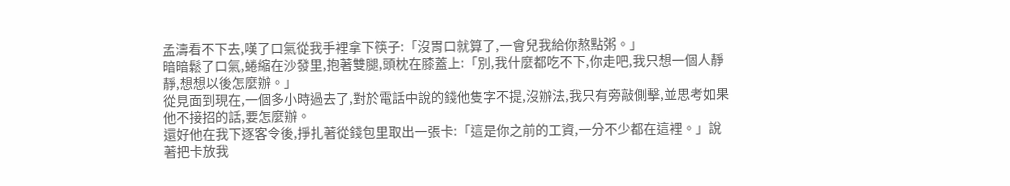孟濤看不下去,嘆了口氣從我手裡拿下筷子:「沒胃口就算了,一會兒我給你熬點粥。」
暗暗鬆了口氣,蜷縮在沙發里,抱著雙腿,頭枕在膝蓋上:「別,我什麼都吃不下,你走吧,我只想一個人靜靜,想想以後怎麼辦。」
從見面到現在,一個多小時過去了,對於電話中說的錢他隻字不提,沒辦法,我只有旁敲側擊,並思考如果他不接招的話,要怎麼辦。
還好他在我下逐客令後,掙扎著從錢包里取出一張卡:「這是你之前的工資,一分不少都在這裡。」說著把卡放我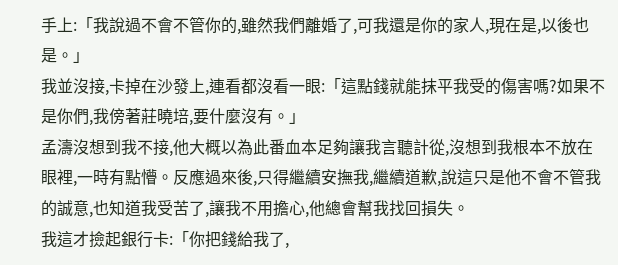手上:「我說過不會不管你的,雖然我們離婚了,可我還是你的家人,現在是,以後也是。」
我並沒接,卡掉在沙發上,連看都沒看一眼:「這點錢就能抹平我受的傷害嗎?如果不是你們,我傍著莊曉培,要什麼沒有。」
孟濤沒想到我不接,他大概以為此番血本足夠讓我言聽計從,沒想到我根本不放在眼裡,一時有點懵。反應過來後,只得繼續安撫我,繼續道歉,說這只是他不會不管我的誠意,也知道我受苦了,讓我不用擔心,他總會幫我找回損失。
我這才撿起銀行卡:「你把錢給我了,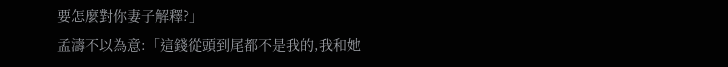要怎麼對你妻子解釋?」
孟濤不以為意:「這錢從頭到尾都不是我的,我和她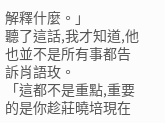解釋什麼。」
聽了這話,我才知道,他也並不是所有事都告訴肖語玫。
「這都不是重點,重要的是你趁莊曉培現在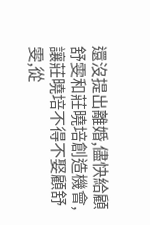還沒提出離婚,儘快給顧舒雯和莊曉培創造機會,讓莊曉培不得不娶顧舒雯,從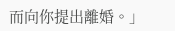而向你提出離婚。」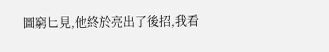圖窮匕見,他終於亮出了後招,我看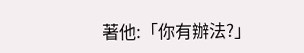著他:「你有辦法?」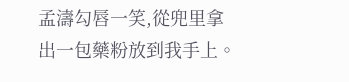孟濤勾唇一笑,從兜里拿出一包藥粉放到我手上。